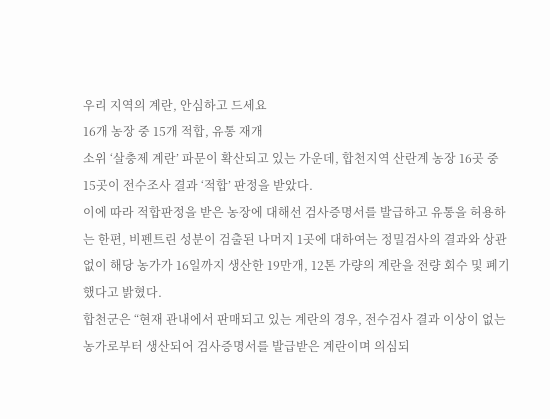우리 지역의 계란, 안심하고 드세요
16개 농장 중 15개 적합, 유통 재개
소위 ‘살충제 계란’ 파문이 확산되고 있는 가운데, 합천지역 산란계 농장 16곳 중 15곳이 전수조사 결과 ‘적합’ 판정을 받았다.
이에 따라 적합판정을 받은 농장에 대해선 검사증명서를 발급하고 유통을 허용하는 한편, 비펜트린 성분이 검출된 나머지 1곳에 대하여는 정밀검사의 결과와 상관없이 해당 농가가 16일까지 생산한 19만개, 12톤 가량의 계란을 전량 회수 및 폐기했다고 밝혔다.
합천군은 “현재 관내에서 판매되고 있는 계란의 경우, 전수검사 결과 이상이 없는 농가로부터 생산되어 검사증명서를 발급받은 계란이며 의심되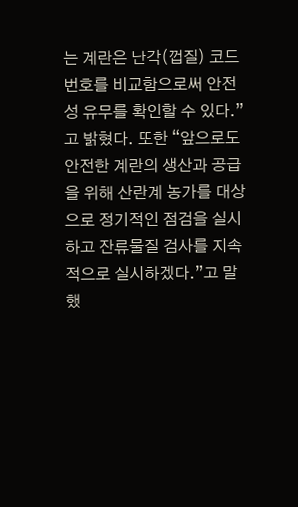는 계란은 난각(껍질) 코드번호를 비교함으로써 안전성 유무를 확인할 수 있다.”고 밝혔다. 또한 “앞으로도 안전한 계란의 생산과 공급을 위해 산란계 농가를 대상으로 정기적인 점검을 실시하고 잔류물질 검사를 지속적으로 실시하겠다.”고 말했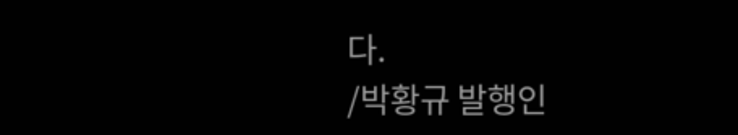다.
/박황규 발행인